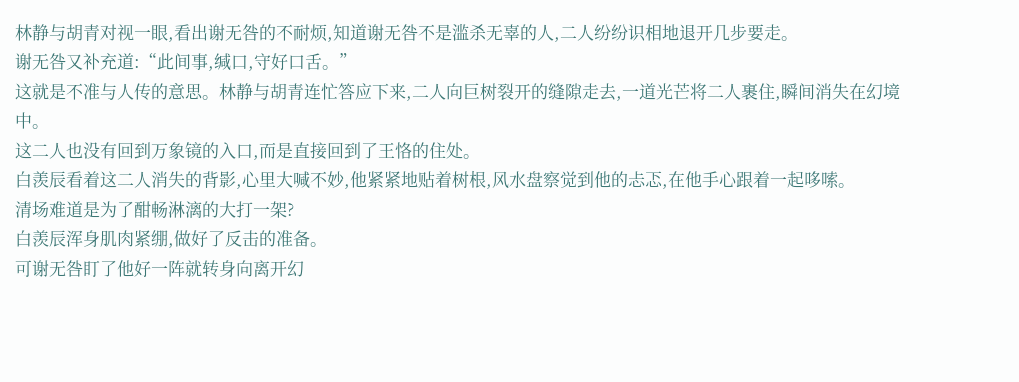林静与胡青对视一眼,看出谢无咎的不耐烦,知道谢无咎不是滥杀无辜的人,二人纷纷识相地退开几步要走。
谢无咎又补充道:“此间事,缄口,守好口舌。”
这就是不准与人传的意思。林静与胡青连忙答应下来,二人向巨树裂开的缝隙走去,一道光芒将二人裹住,瞬间消失在幻境中。
这二人也没有回到万象镜的入口,而是直接回到了王恪的住处。
白羡辰看着这二人消失的背影,心里大喊不妙,他紧紧地贴着树根,风水盘察觉到他的忐忑,在他手心跟着一起哆嗦。
清场难道是为了酣畅淋漓的大打一架?
白羡辰浑身肌肉紧绷,做好了反击的准备。
可谢无咎盯了他好一阵就转身向离开幻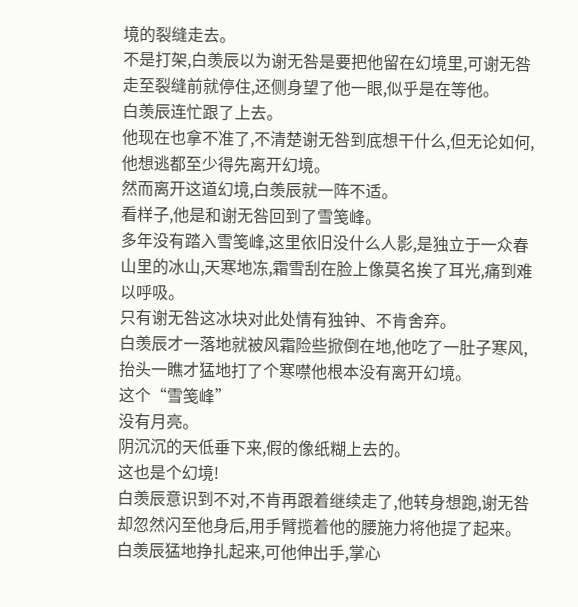境的裂缝走去。
不是打架,白羡辰以为谢无咎是要把他留在幻境里,可谢无咎走至裂缝前就停住,还侧身望了他一眼,似乎是在等他。
白羡辰连忙跟了上去。
他现在也拿不准了,不清楚谢无咎到底想干什么,但无论如何,他想逃都至少得先离开幻境。
然而离开这道幻境,白羡辰就一阵不适。
看样子,他是和谢无咎回到了雪笺峰。
多年没有踏入雪笺峰,这里依旧没什么人影,是独立于一众春山里的冰山,天寒地冻,霜雪刮在脸上像莫名挨了耳光,痛到难以呼吸。
只有谢无咎这冰块对此处情有独钟、不肯舍弃。
白羡辰才一落地就被风霜险些掀倒在地,他吃了一肚子寒风,抬头一瞧才猛地打了个寒噤他根本没有离开幻境。
这个“雪笺峰”
没有月亮。
阴沉沉的天低垂下来,假的像纸糊上去的。
这也是个幻境!
白羡辰意识到不对,不肯再跟着继续走了,他转身想跑,谢无咎却忽然闪至他身后,用手臂揽着他的腰施力将他提了起来。
白羡辰猛地挣扎起来,可他伸出手,掌心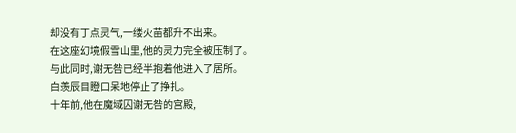却没有丁点灵气,一缕火苗都升不出来。
在这座幻境假雪山里,他的灵力完全被压制了。
与此同时,谢无咎已经半抱着他进入了居所。
白羡辰目瞪口呆地停止了挣扎。
十年前,他在魔域囚谢无咎的宫殿,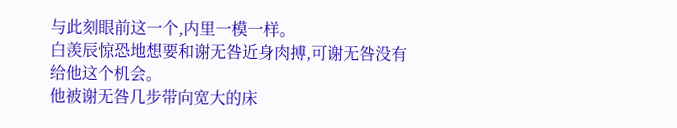与此刻眼前这一个,内里一模一样。
白羡辰惊恐地想要和谢无咎近身肉搏,可谢无咎没有给他这个机会。
他被谢无咎几步带向宽大的床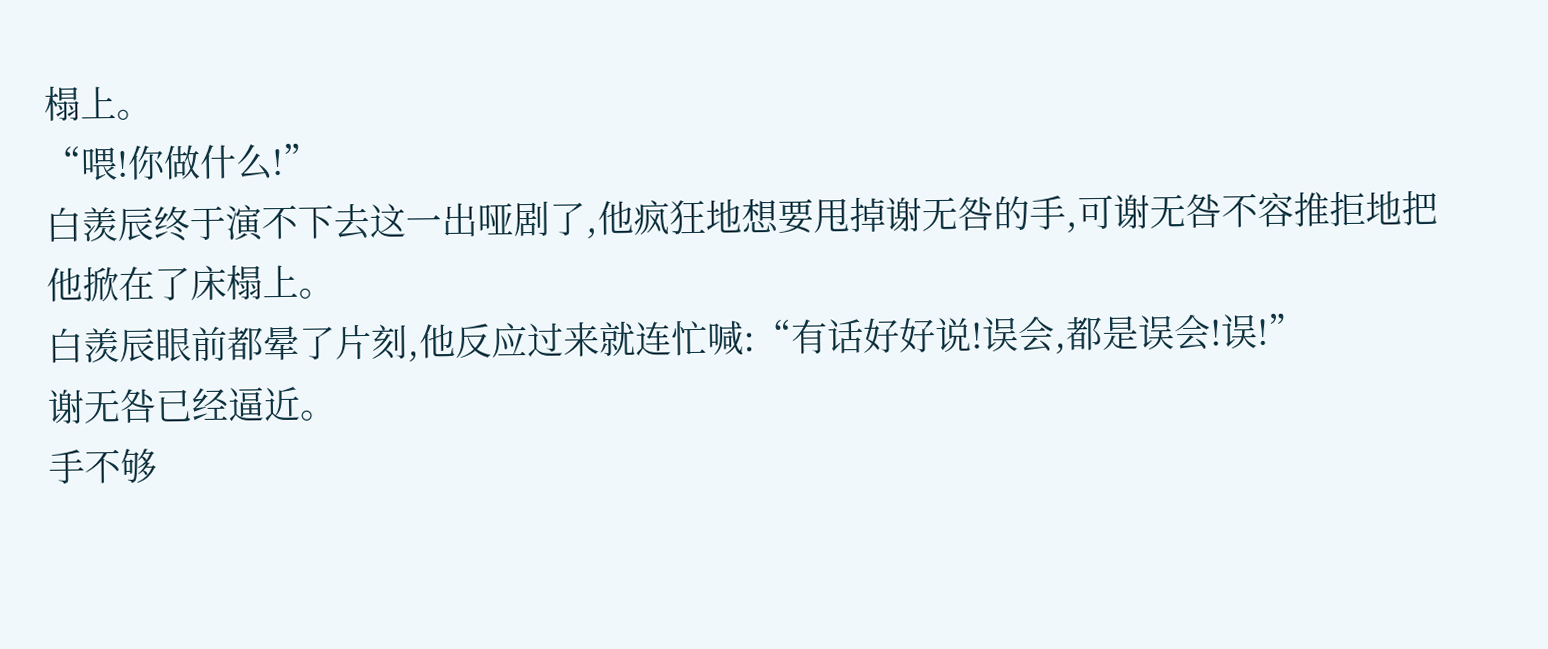榻上。
“喂!你做什么!”
白羡辰终于演不下去这一出哑剧了,他疯狂地想要甩掉谢无咎的手,可谢无咎不容推拒地把他掀在了床榻上。
白羡辰眼前都晕了片刻,他反应过来就连忙喊:“有话好好说!误会,都是误会!误!”
谢无咎已经逼近。
手不够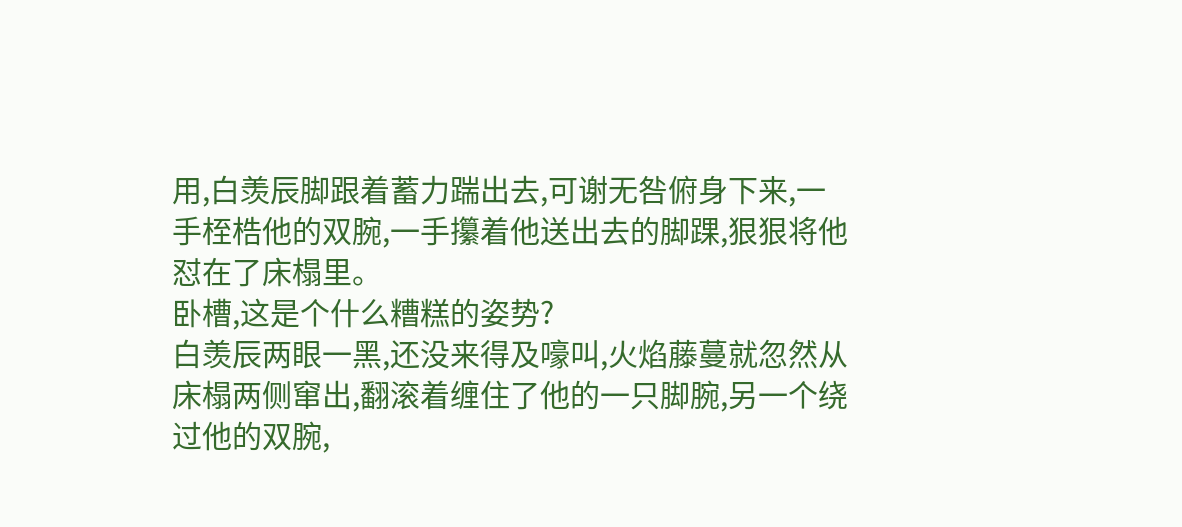用,白羡辰脚跟着蓄力踹出去,可谢无咎俯身下来,一手桎梏他的双腕,一手攥着他送出去的脚踝,狠狠将他怼在了床榻里。
卧槽,这是个什么糟糕的姿势?
白羡辰两眼一黑,还没来得及嚎叫,火焰藤蔓就忽然从床榻两侧窜出,翻滚着缠住了他的一只脚腕,另一个绕过他的双腕,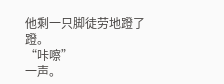他剩一只脚徒劳地蹬了蹬。
“咔嚓”
一声。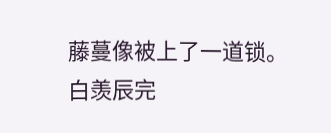藤蔓像被上了一道锁。
白羡辰完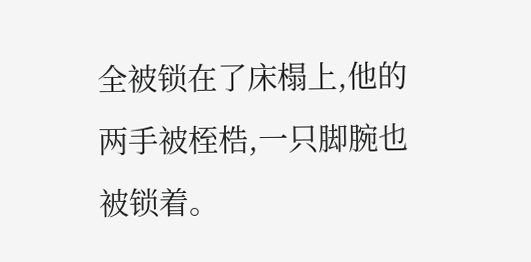全被锁在了床榻上,他的两手被桎梏,一只脚腕也被锁着。